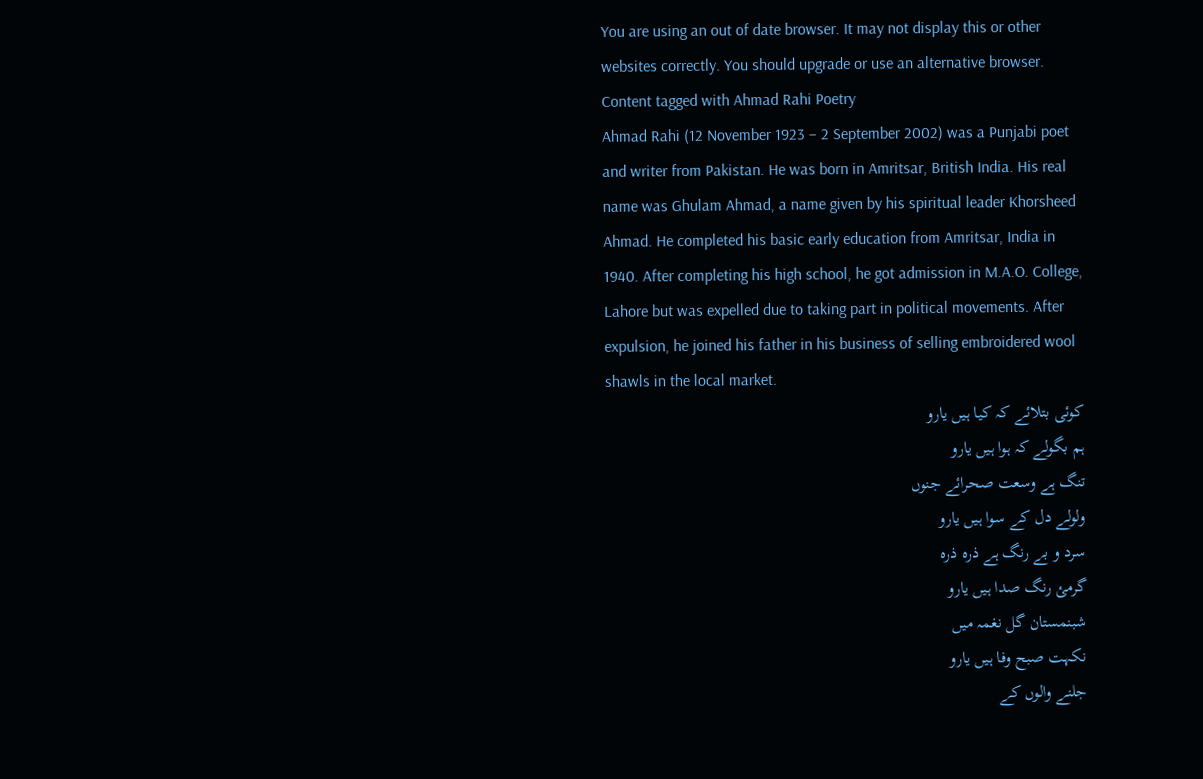You are using an out of date browser. It may not display this or other websites correctly. You should upgrade or use an alternative browser.
Content tagged with Ahmad Rahi Poetry
Ahmad Rahi (12 November 1923 – 2 September 2002) was a Punjabi poet and writer from Pakistan. He was born in Amritsar, British India. His real name was Ghulam Ahmad, a name given by his spiritual leader Khorsheed Ahmad. He completed his basic early education from Amritsar, India in 1940. After completing his high school, he got admission in M.A.O. College, Lahore but was expelled due to taking part in political movements. After expulsion, he joined his father in his business of selling embroidered wool shawls in the local market.
کوئی بتلائے کہ کیا ہیں یارو
ہم بگولے کہ ہوا ہیں یارو
تنگ ہے وسعت صحرائے جنوں
ولولے دل کے سوا ہیں یارو
سرد و بے رنگ ہے ذرہ ذرہ
گرمئ رنگ صدا ہیں یارو
شبنمستان گل نغمہ میں
نکہت صبح وفا ہیں یارو
جلنے والوں کے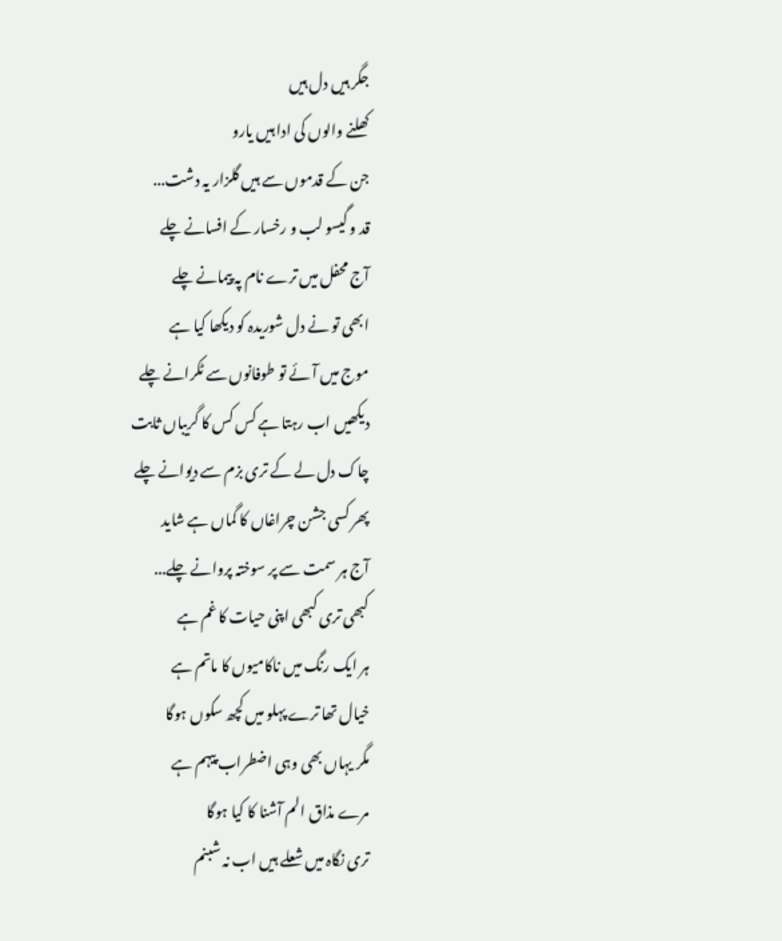جگر ہیں دل ہیں
کھلنے والوں کی ادا ہیں یارو
جن کے قدموں سے ہیں گلزار یہ دشت...
قد و گیسو لب و رخسار کے افسانے چلے
آج محفل میں ترے نام پہ پیمانے چلے
ابھی تو نے دل شوریدہ کو دیکھا کیا ہے
موج میں آئے تو طوفانوں سے ٹکرانے چلے
دیکھیں اب رہتا ہے کس کس کا گریباں ثابت
چاک دل لے کے تری بزم سے دیوانے چلے
پھر کسی جشن چراغاں کا گماں ہے شاید
آج ہر سمت سے پر سوختہ پروانے چلے...
کبھی تری کبھی اپنی حیات کا غم ہے
ہر ایک رنگ میں ناکامیوں کا ماتم ہے
خیال تھا ترے پہلو میں کچھ سکوں ہوگا
مگر یہاں بھی وہی اضطراب پیہم ہے
مرے مذاق الم آشنا کا کیا ہوگا
تری نگاہ میں شعلے ہیں اب نہ شبنم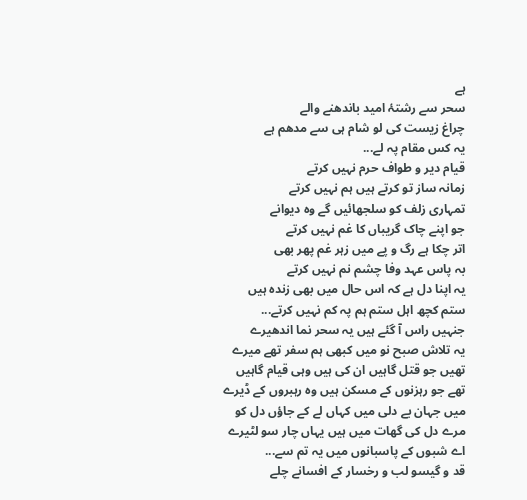ہے
سحر سے رشتۂ امید باندھنے والے
چراغ زیست کی لو شام ہی سے مدھم ہے
یہ کس مقام پہ لے...
قیام دیر و طواف حرم نہیں کرتے
زمانہ ساز تو کرتے ہیں ہم نہیں کرتے
تمہاری زلف کو سلجھائیں گے وہ دیوانے
جو اپنے چاک گریباں کا غم نہیں کرتے
اتر چکا ہے رگ و پے میں زہر غم پھر بھی
بہ پاس عہد وفا چشم نم نہیں کرتے
یہ اپنا دل ہے کہ اس حال میں بھی زندہ ہیں
ستم کچھ اہل ستم ہم پہ کم نہیں کرتے...
جنہیں راس آ گئے ہیں یہ سحر نما اندھیرے
یہ تلاش صبح نو میں کبھی ہم سفر تھے میرے
تھیں جو قتل گاہیں ان کی ہیں وہی قیام گاہیں
تھے جو رہزنوں کے مسکن ہیں وہ رہبروں کے ڈیرے
میں جہان بے دلی میں کہاں لے کے جاؤں دل کو
مرے دل کی گھات میں ہیں یہاں چار سو لٹیرے
اے شبوں کے پاسبانوں میں یہ تم سے...
قد و گیسو لب و رخسار کے افسانے چلے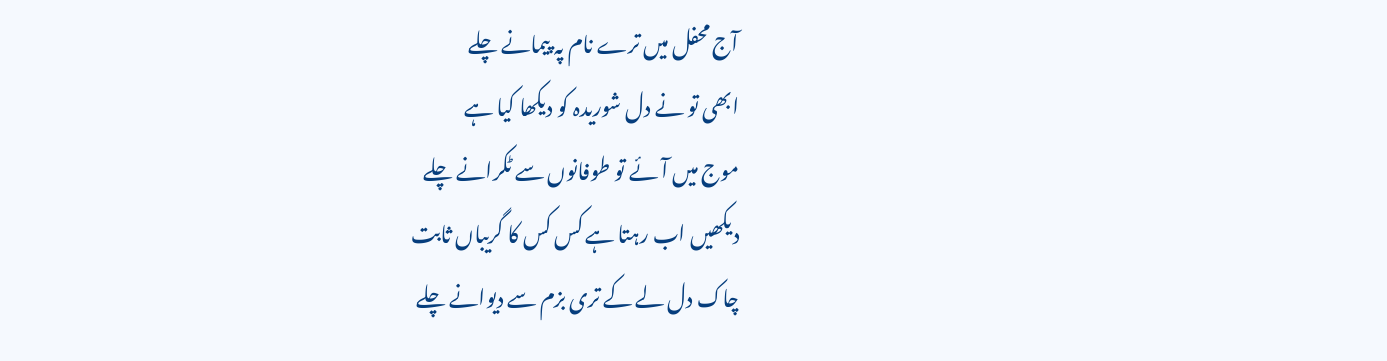آج محفل میں ترے نام پہ پیمانے چلے
ابھی تو نے دل شوریدہ کو دیکھا کیا ہے
موج میں آئے تو طوفانوں سے ٹکرانے چلے
دیکھیں اب رہتا ہے کس کس کا گریباں ثابت
چاک دل لے کے تری بزم سے دیوانے چلے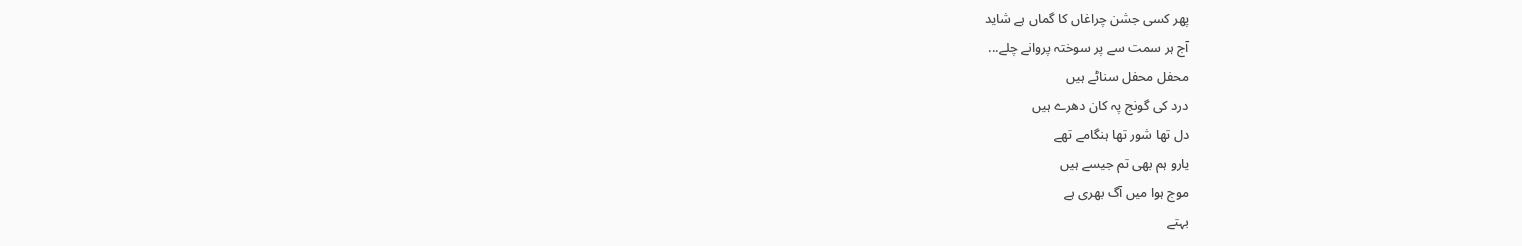پھر کسی جشن چراغاں کا گماں ہے شاید
آج ہر سمت سے پر سوختہ پروانے چلے...
محفل محفل سناٹے ہیں
درد کی گونج پہ کان دھرے ہیں
دل تھا شور تھا ہنگامے تھے
یارو ہم بھی تم جیسے ہیں
موج ہوا میں آگ بھری ہے
بہتے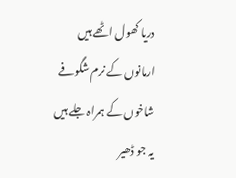دریا کھول اٹھے ہیں
ارمانوں کے نرم شگوفے
شاخوں کے ہمراہ جلے ہیں
یہ جو ڈھیر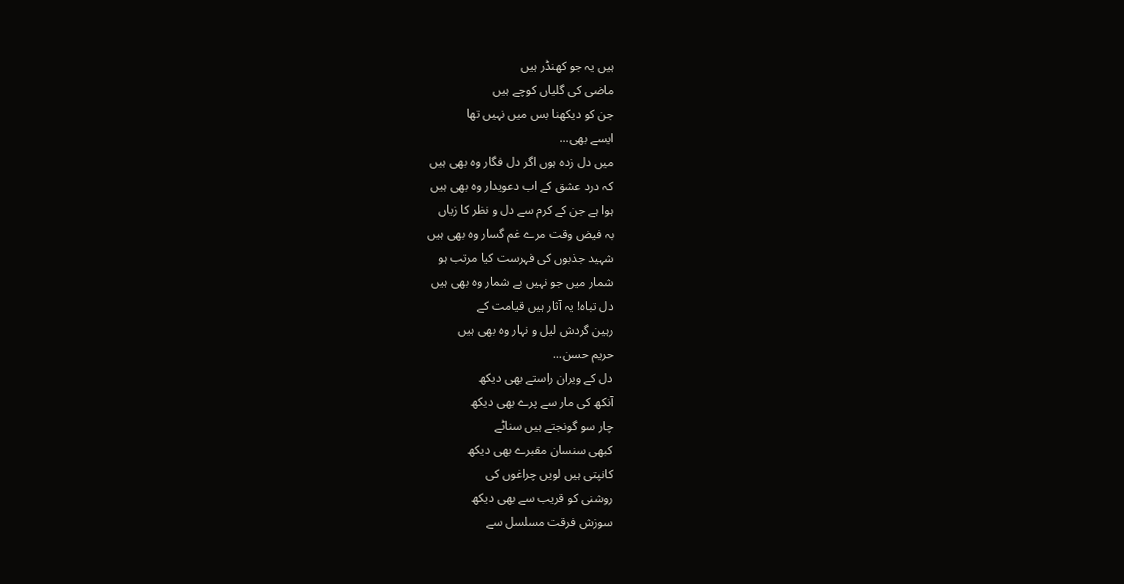ہیں یہ جو کھنڈر ہیں
ماضی کی گلیاں کوچے ہیں
جن کو دیکھنا بس میں نہیں تھا
ایسے بھی...
میں دل زدہ ہوں اگر دل فگار وہ بھی ہیں
کہ درد عشق کے اب دعویدار وہ بھی ہیں
ہوا ہے جن کے کرم سے دل و نظر کا زیاں
بہ فیض وقت مرے غم گسار وہ بھی ہیں
شہید جذبوں کی فہرست کیا مرتب ہو
شمار میں جو نہیں بے شمار وہ بھی ہیں
دل تباہ! یہ آثار ہیں قیامت کے
رہین گردش لیل و نہار وہ بھی ہیں
حریم حسن...
دل کے ویران راستے بھی دیکھ
آنکھ کی مار سے پرے بھی دیکھ
چار سو گونجتے ہیں سناٹے
کبھی سنسان مقبرے بھی دیکھ
کانپتی ہیں لویں چراغوں کی
روشنی کو قریب سے بھی دیکھ
سوزش فرقت مسلسل سے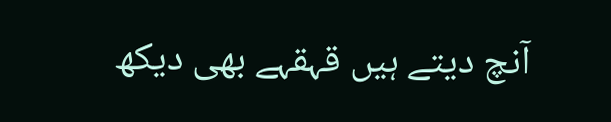آنچ دیتے ہیں قہقہے بھی دیکھ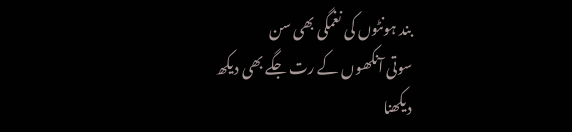بند ہونٹوں کی نغمگی بھی سن
سوتی آنکھوں کے رت جگے بھی دیکھ
دیکھنا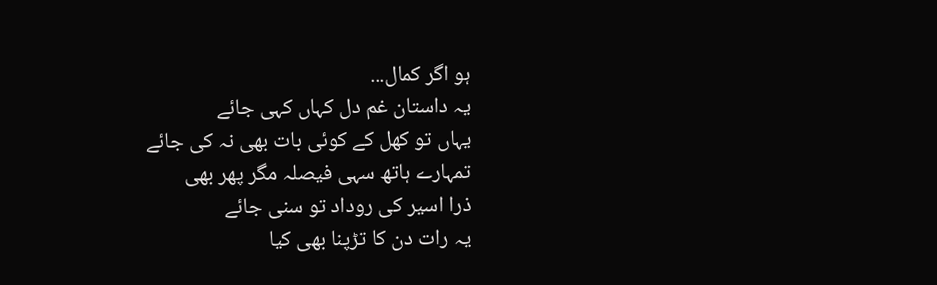ہو اگر کمال...
یہ داستان غم دل کہاں کہی جائے
یہاں تو کھل کے کوئی بات بھی نہ کی جائے
تمہارے ہاتھ سہی فیصلہ مگر پھر بھی
ذرا اسیر کی روداد تو سنی جائے
یہ رات دن کا تڑپنا بھی کیا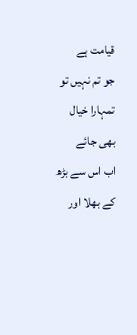قیامت ہے
جو تم نہیں تو تمہارا خیال بھی جائے
اب اس سے بڑھ کے بھلا اور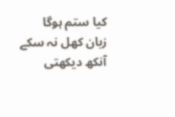کیا ستم ہوگا
زبان کھل نہ سکے آنکھ دیکھتی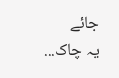جائے
یہ چاک...